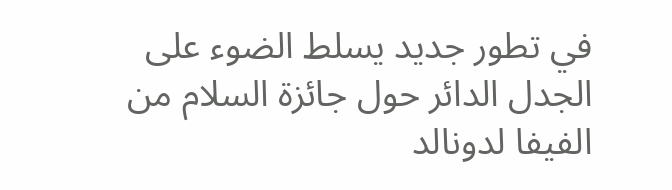في تطور جديد يسلط الضوء على الجدل الدائر حول جائزة السلام من الفيفا لدونالد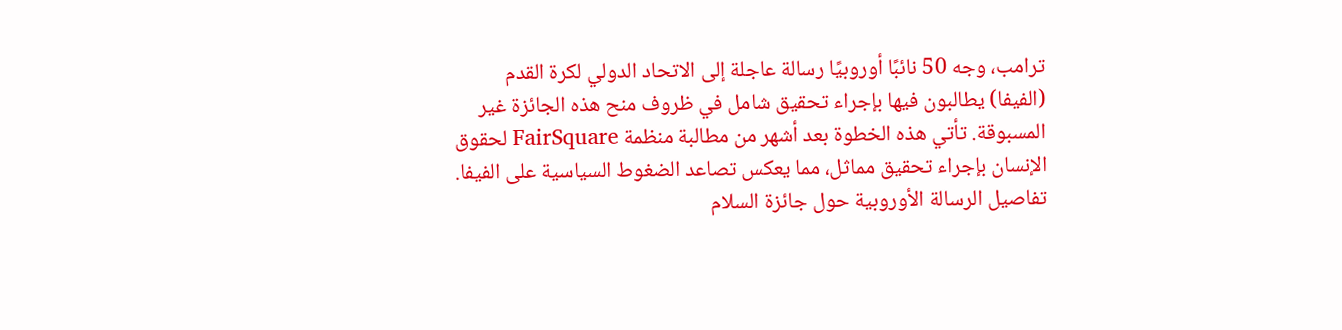ترامب، وجه 50 نائبًا أوروبيًا رسالة عاجلة إلى الاتحاد الدولي لكرة القدم (الفيفا) يطالبون فيها بإجراء تحقيق شامل في ظروف منح هذه الجائزة غير المسبوقة. تأتي هذه الخطوة بعد أشهر من مطالبة منظمة FairSquare لحقوق الإنسان بإجراء تحقيق مماثل، مما يعكس تصاعد الضغوط السياسية على الفيفا.
تفاصيل الرسالة الأوروبية حول جائزة السلام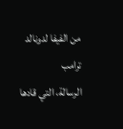من الفيفا لدونالد ترامب
الرسالة، التي قادها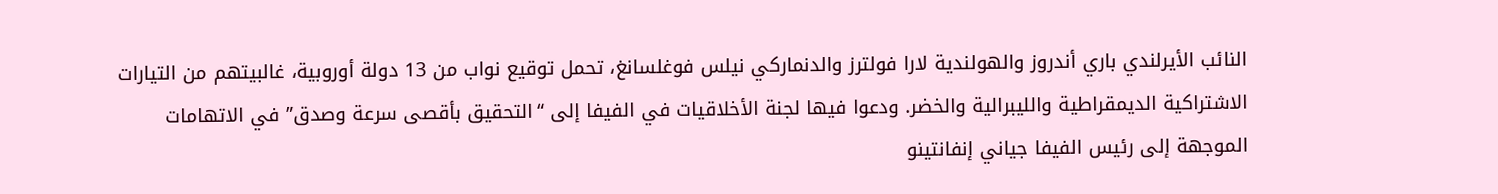النائب الأيرلندي باري أندروز والهولندية لارا فولترز والدنماركي نيلس فوغلسانغ، تحمل توقيع نواب من 13 دولة أوروبية، غالبيتهم من التيارات الاشتراكية الديمقراطية والليبرالية والخضر. ودعوا فيها لجنة الأخلاقيات في الفيفا إلى “التحقيق بأقصى سرعة وصدق” في الاتهامات الموجهة إلى رئيس الفيفا جياني إنفانتينو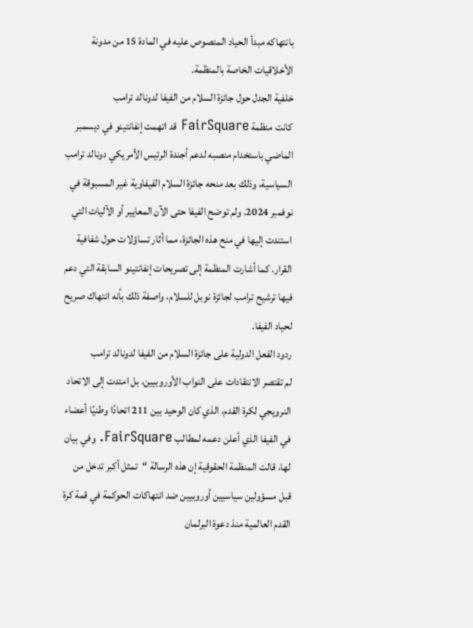بانتهاكه مبدأ الحياد المنصوص عليه في المادة 15 من مدونة الأخلاقيات الخاصة بالمنظمة.
خلفية الجدل حول جائزة السلام من الفيفا لدونالد ترامب
كانت منظمة FairSquare قد اتهمت إنفانتينو في ديسمبر الماضي باستخدام منصبه لدعم أجندة الرئيس الأمريكي دونالد ترامب السياسية، وذلك بعد منحه جائزة السلام الفيفاوية غير المسبوقة في نوفمبر 2024. ولم توضح الفيفا حتى الآن المعايير أو الآليات التي استندت إليها في منح هذه الجائزة، مما أثار تساؤلات حول شفافية القرار. كما أشارت المنظمة إلى تصريحات إنفانتينو السابقة التي دعم فيها ترشيح ترامب لجائزة نوبل للسلام، واصفة ذلك بأنه انتهاك صريح لحياد الفيفا.
ردود الفعل الدولية على جائزة السلام من الفيفا لدونالد ترامب
لم تقتصر الانتقادات على النواب الأوروبيين، بل امتدت إلى الاتحاد النرويجي لكرة القدم، الذي كان الوحيد بين 211 اتحادًا وطنيًا أعضاء في الفيفا الذي أعلن دعمه لمطالب FairSquare. وفي بيان لها، قالت المنظمة الحقوقية إن هذه الرسالة “تمثل أكبر تدخل من قبل مسؤولين سياسيين أوروبيين ضد انتهاكات الحوكمة في قمة كرة القدم العالمية منذ دعوة البرلمان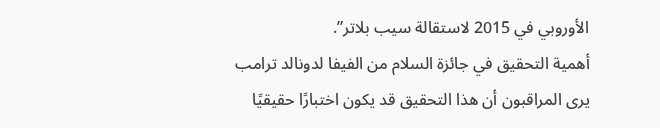الأوروبي في 2015 لاستقالة سيب بلاتر”.
أهمية التحقيق في جائزة السلام من الفيفا لدونالد ترامب
يرى المراقبون أن هذا التحقيق قد يكون اختبارًا حقيقيًا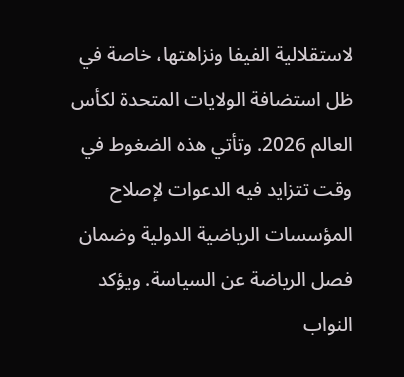لاستقلالية الفيفا ونزاهتها، خاصة في ظل استضافة الولايات المتحدة لكأس العالم 2026. وتأتي هذه الضغوط في وقت تتزايد فيه الدعوات لإصلاح المؤسسات الرياضية الدولية وضمان فصل الرياضة عن السياسة. ويؤكد النواب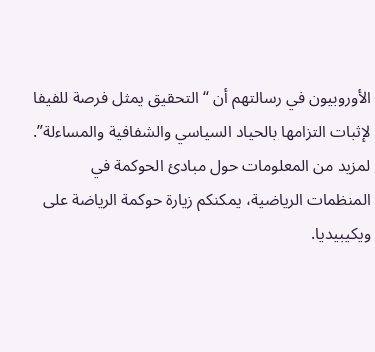الأوروبيون في رسالتهم أن “التحقيق يمثل فرصة للفيفا لإثبات التزامها بالحياد السياسي والشفافية والمساءلة”.
لمزيد من المعلومات حول مبادئ الحوكمة في المنظمات الرياضية، يمكنكم زيارة حوكمة الرياضة على ويكيبيديا.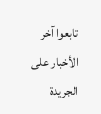تابعوا آخر الأخبار على الجريدة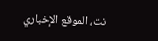نت، الموقع الإخباري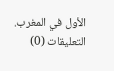الأول في المغرب.
التعليقات (0)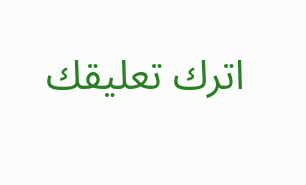اترك تعليقك